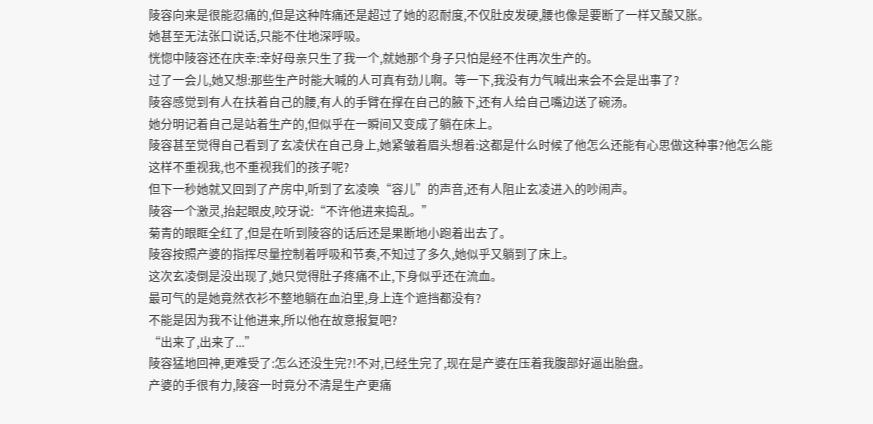陵容向来是很能忍痛的,但是这种阵痛还是超过了她的忍耐度,不仅肚皮发硬,腰也像是要断了一样又酸又胀。
她甚至无法张口说话,只能不住地深呼吸。
恍惚中陵容还在庆幸:幸好母亲只生了我一个,就她那个身子只怕是经不住再次生产的。
过了一会儿,她又想:那些生产时能大喊的人可真有劲儿啊。等一下,我没有力气喊出来会不会是出事了?
陵容感觉到有人在扶着自己的腰,有人的手臂在撑在自己的腋下,还有人给自己嘴边送了碗汤。
她分明记着自己是站着生产的,但似乎在一瞬间又变成了躺在床上。
陵容甚至觉得自己看到了玄凌伏在自己身上,她紧皱着眉头想着:这都是什么时候了他怎么还能有心思做这种事?他怎么能这样不重视我,也不重视我们的孩子呢?
但下一秒她就又回到了产房中,听到了玄凌唤“容儿”的声音,还有人阻止玄凌进入的吵闹声。
陵容一个激灵,抬起眼皮,咬牙说:“不许他进来捣乱。”
菊青的眼眶全红了,但是在听到陵容的话后还是果断地小跑着出去了。
陵容按照产婆的指挥尽量控制着呼吸和节奏,不知过了多久,她似乎又躺到了床上。
这次玄凌倒是没出现了,她只觉得肚子疼痛不止,下身似乎还在流血。
最可气的是她竟然衣衫不整地躺在血泊里,身上连个遮挡都没有?
不能是因为我不让他进来,所以他在故意报复吧?
“出来了,出来了...”
陵容猛地回神,更难受了:怎么还没生完?!不对,已经生完了,现在是产婆在压着我腹部好逼出胎盘。
产婆的手很有力,陵容一时竟分不清是生产更痛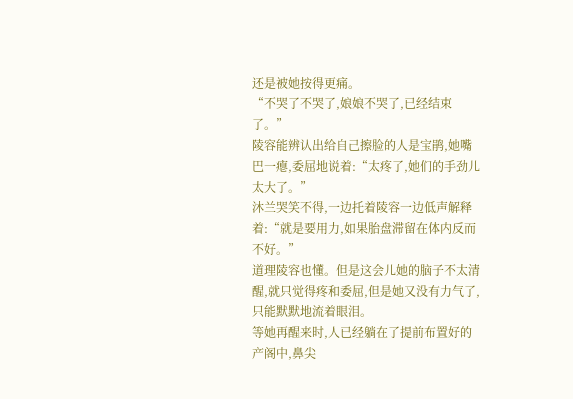还是被她按得更痛。
“不哭了不哭了,娘娘不哭了,已经结束了。”
陵容能辨认出给自己擦脸的人是宝鹃,她嘴巴一瘪,委屈地说着:“太疼了,她们的手劲儿太大了。”
沐兰哭笑不得,一边托着陵容一边低声解释着:“就是要用力,如果胎盘滞留在体内反而不好。”
道理陵容也懂。但是这会儿她的脑子不太清醒,就只觉得疼和委屈,但是她又没有力气了,只能默默地流着眼泪。
等她再醒来时,人已经躺在了提前布置好的产阁中,鼻尖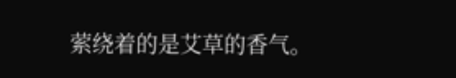萦绕着的是艾草的香气。